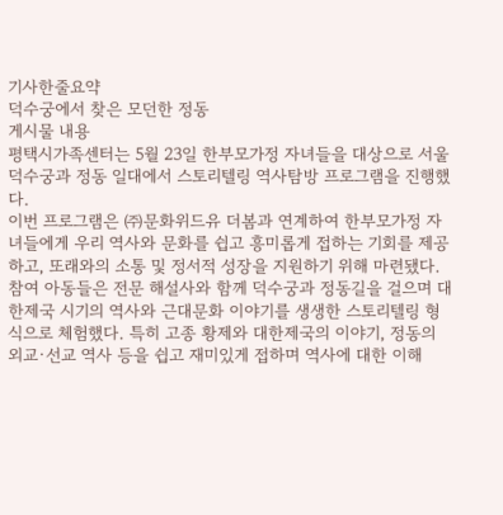기사한줄요약
덕수궁에서 찾은 모던한 정동
게시물 내용
평택시가족센터는 5월 23일 한부모가정 자녀들을 대상으로 서울 덕수궁과 정동 일대에서 스토리텔링 역사탐방 프로그램을 진행했다.
이번 프로그램은 ㈜문화위드유 더봄과 연계하여 한부모가정 자녀들에게 우리 역사와 문화를 쉽고 흥미롭게 접하는 기회를 제공하고, 또래와의 소통 및 정서적 성장을 지원하기 위해 마련됐다.
참여 아동들은 전문 해설사와 함께 덕수궁과 정동길을 걸으며 대한제국 시기의 역사와 근대문화 이야기를 생생한 스토리텔링 형식으로 체험했다. 특히 고종 황제와 대한제국의 이야기, 정동의 외교·선교 역사 등을 쉽고 재미있게 접하며 역사에 대한 이해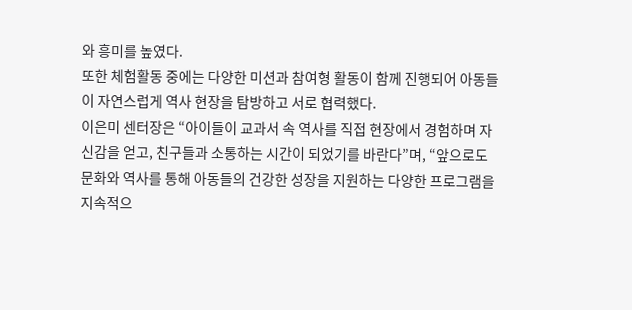와 흥미를 높였다.
또한 체험활동 중에는 다양한 미션과 참여형 활동이 함께 진행되어 아동들이 자연스럽게 역사 현장을 탐방하고 서로 협력했다.
이은미 센터장은 “아이들이 교과서 속 역사를 직접 현장에서 경험하며 자신감을 얻고, 친구들과 소통하는 시간이 되었기를 바란다”며, “앞으로도 문화와 역사를 통해 아동들의 건강한 성장을 지원하는 다양한 프로그램을 지속적으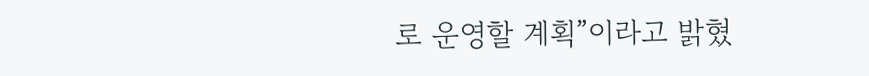로 운영할 계획”이라고 밝혔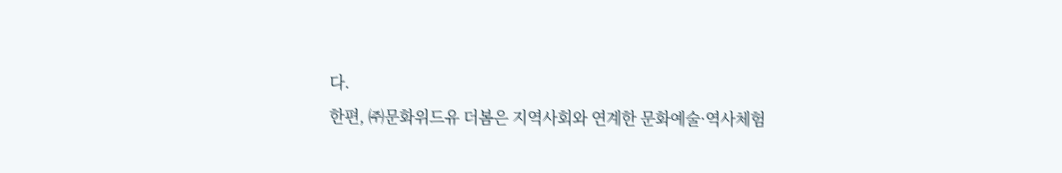다.
한편, ㈜문화위드유 더봄은 지역사회와 연계한 문화예술·역사체험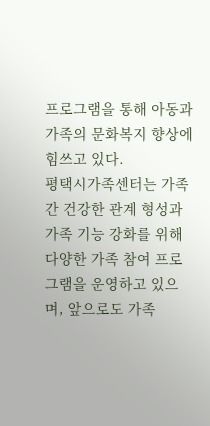프로그램을 통해 아동과 가족의 문화복지 향상에 힘쓰고 있다.
평택시가족센터는 가족 간 건강한 관계 형성과 가족 기능 강화를 위해 다양한 가족 참여 프로그램을 운영하고 있으며, 앞으로도 가족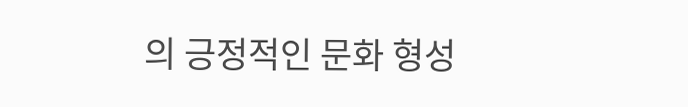의 긍정적인 문화 형성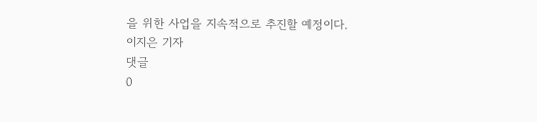을 위한 사업을 지속적으로 추진할 예정이다.
이지은 기자
댓글
0